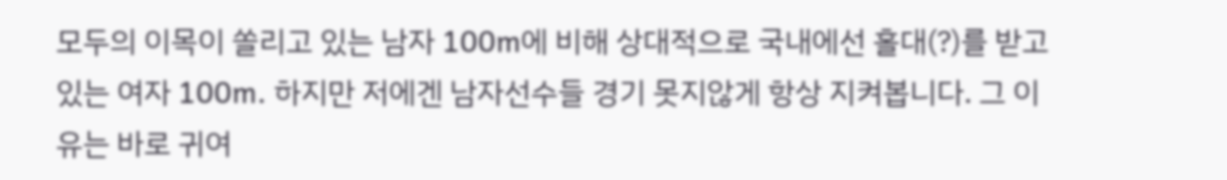모두의 이목이 쏠리고 있는 남자 100m에 비해 상대적으로 국내에선 홀대(?)를 받고있는 여자 100m. 하지만 저에겐 남자선수들 경기 못지않게 항상 지켜봅니다. 그 이유는 바로 귀여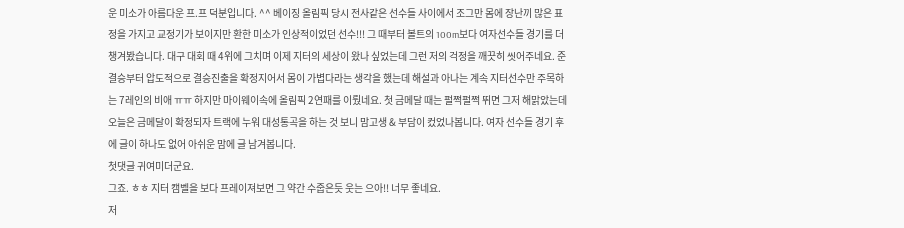운 미소가 아름다운 프.프 덕분입니다. ^^ 베이징 올림픽 당시 전사같은 선수들 사이에서 조그만 몸에 장난끼 많은 표정을 가지고 교정기가 보이지만 환한 미소가 인상적이었던 선수!!! 그 때부터 볼트의 100m보다 여자선수들 경기를 더 챙겨봤습니다. 대구 대회 때 4위에 그치며 이제 지터의 세상이 왔나 싶었는데 그런 저의 걱정을 깨끗히 씻어주네요. 준결승부터 압도적으로 결승진출을 확정지어서 몸이 가볍다라는 생각을 했는데 해설과 아나는 계속 지터선수만 주목하는 7레인의 비애 ㅠㅠ 하지만 마이웨이속에 올림픽 2연패를 이뤘네요. 첫 금메달 때는 펄쩍펄쩍 뛰면 그저 해맑았는데 오늘은 금메달이 확정되자 트랙에 누워 대성통곡을 하는 것 보니 맘고생 & 부담이 컸었나봅니다. 여자 선수들 경기 후에 글이 하나도 없어 아쉬운 맘에 글 남겨봅니다.
첫댓글 귀여미더군요.
그죠. ㅎㅎ 지터 캠벨을 보다 프레이져보면 그 약간 수줍은듯 웃는 으아!! 너무 좋네요.
저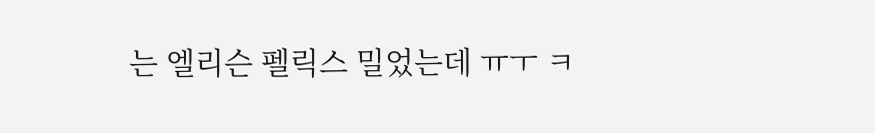는 엘리슨 펠릭스 밀었는데 ㅠㅜ ㅋ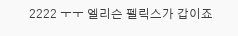2222 ㅜㅜ 엘리슨 펠릭스가 갑이죠